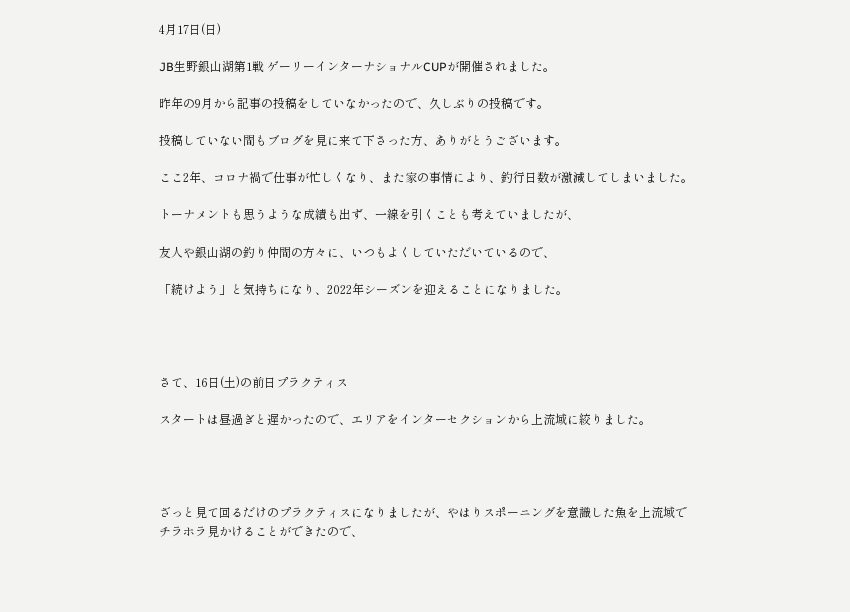4月17日(日)

JB生野銀山湖第1戦 ゲーリーインターナショナルCUPが開催されました。

昨年の9月から記事の投稿をしていなかったので、久しぶりの投稿です。

投稿していない間もブログを見に来て下さった方、ありがとうございます。

ここ2年、コロナ禍で仕事が忙しくなり、また家の事情により、釣行日数が激減してしまいました。

トーナメントも思うような成績も出ず、一線を引くことも考えていましたが、

友人や銀山湖の釣り仲間の方々に、いつもよくしていただいているので、

「続けよう」と気持ちになり、2022年シーズンを迎えることになりました。




さて、16日(土)の前日プラクティス

スタートは昼過ぎと遅かったので、エリアをインターセクションから上流域に絞りました。




ざっと見て回るだけのプラクティスになりましたが、やはりスポーニングを意識した魚を上流域でチラホラ見かけることができたので、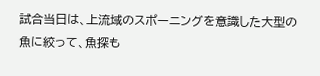試合当日は、上流域のスポーニングを意識した大型の魚に絞って、魚探も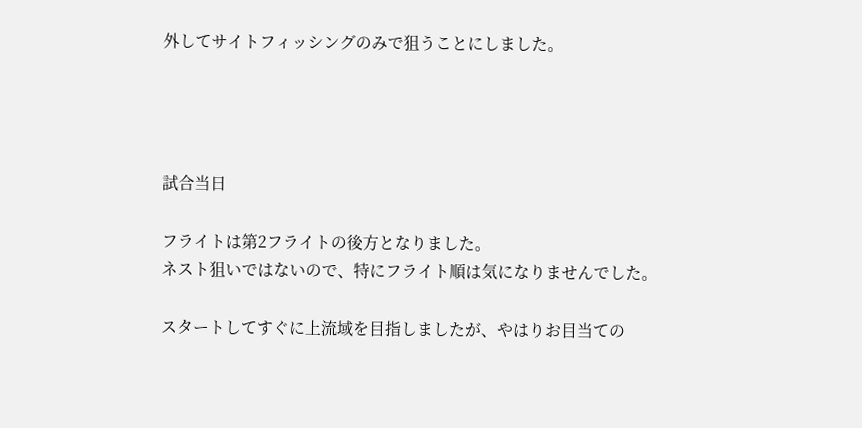外してサイトフィッシングのみで狙うことにしました。




試合当日

フライトは第2フライトの後方となりました。
ネスト狙いではないので、特にフライト順は気になりませんでした。

スタートしてすぐに上流域を目指しましたが、やはりお目当ての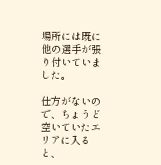場所には既に他の選手が張り付いていました。

仕方がないので、ちょうど空いていたエリアに入ると、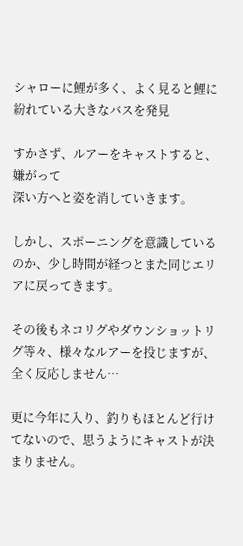シャローに鯉が多く、よく見ると鯉に紛れている大きなバスを発見

すかさず、ルアーをキャストすると、嫌がって
深い方へと姿を消していきます。

しかし、スポーニングを意識しているのか、少し時間が経つとまた同じエリアに戻ってきます。

その後もネコリグやダウンショットリグ等々、様々なルアーを投じますが、全く反応しません…

更に今年に入り、釣りもほとんど行けてないので、思うようにキャストが決まりません。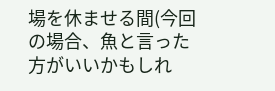場を休ませる間(今回の場合、魚と言った方がいいかもしれ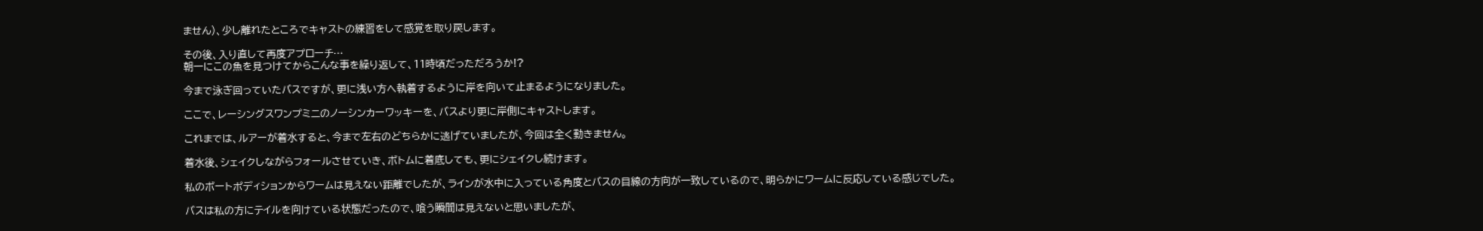ません)、少し離れたところでキャストの練習をして感覚を取り戻します。

その後、入り直して再度アプローチ…
朝一にこの魚を見つけてからこんな事を繰り返して、11時頃だっただろうか!?

今まで泳ぎ回っていたバスですが、更に浅い方へ執着するように岸を向いて止まるようになりました。

ここで、レーシングスワンプミニのノーシンカーワッキーを、バスより更に岸側にキャストします。

これまでは、ルアーが着水すると、今まで左右のどちらかに逃げていましたが、今回は全く動きません。

着水後、シェイクしながらフォールさせていき、ボトムに着底しても、更にシェイクし続けます。

私のボートポディションからワームは見えない距離でしたが、ラインが水中に入っている角度とバスの目線の方向が一致しているので、明らかにワームに反応している感じでした。

バスは私の方にテイルを向けている状態だったので、喰う瞬間は見えないと思いましたが、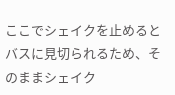ここでシェイクを止めるとバスに見切られるため、そのままシェイク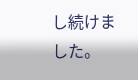し続けました。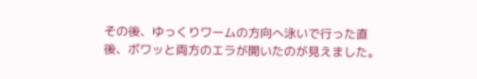その後、ゆっくりワームの方向へ泳いで行った直後、ボワッと両方のエラが開いたのが見えました。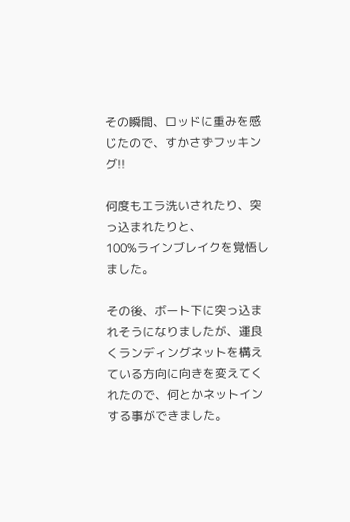その瞬間、ロッドに重みを感じたので、すかさずフッキング!!

何度もエラ洗いされたり、突っ込まれたりと、
100%ラインブレイクを覚悟しました。

その後、ボート下に突っ込まれそうになりましたが、運良くランディングネットを構えている方向に向きを変えてくれたので、何とかネットインする事ができました。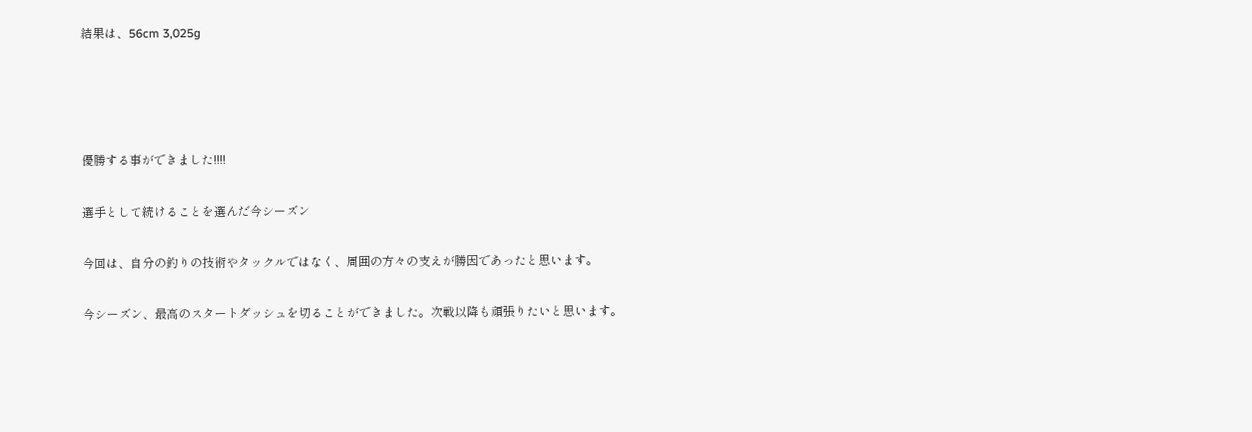結果は、56cm 3,025g




優勝する事ができました!!!!

選手として続けることを選んだ今シーズン

今回は、自分の釣りの技術やタックルではなく、周囲の方々の支えが勝因であったと思います。

今シーズン、最高のスタートダッシュを切ることができました。次戦以降も頑張りたいと思います。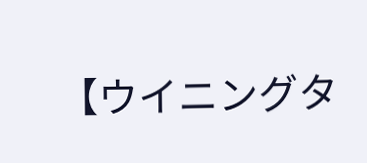【ウイニングタ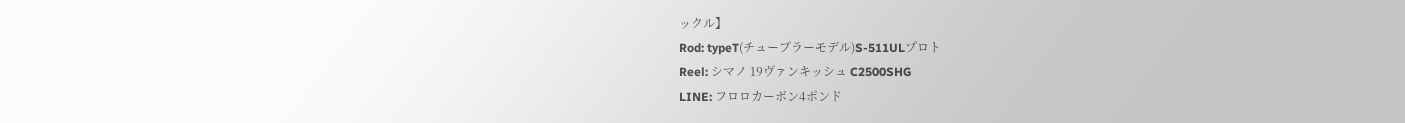ックル】
Rod: typeT(チューブラーモデル)S-511ULプロト
Reel: シマノ 19ヴァンキッシュ C2500SHG
LINE: フロロカーボン4ポンド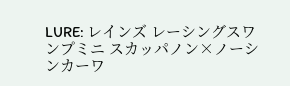LURE: レインズ レーシングスワンプミニ スカッパノン×ノーシンカーワ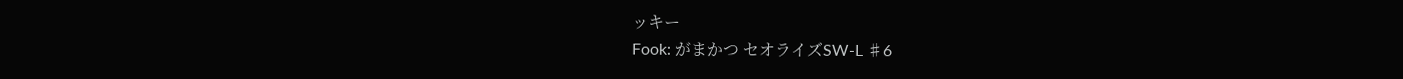ッキー
Fook: がまかつ セオライズSW-L ♯6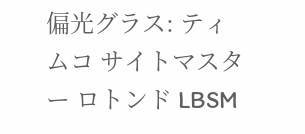偏光グラス: ティムコ サイトマスター ロトンド LBSM